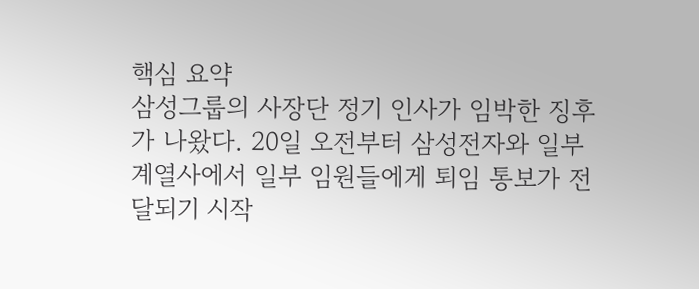핵심 요약
삼성그룹의 사장단 정기 인사가 임박한 징후가 나왔다. 20일 오전부터 삼성전자와 일부 계열사에서 일부 임원들에게 퇴임 통보가 전달되기 시작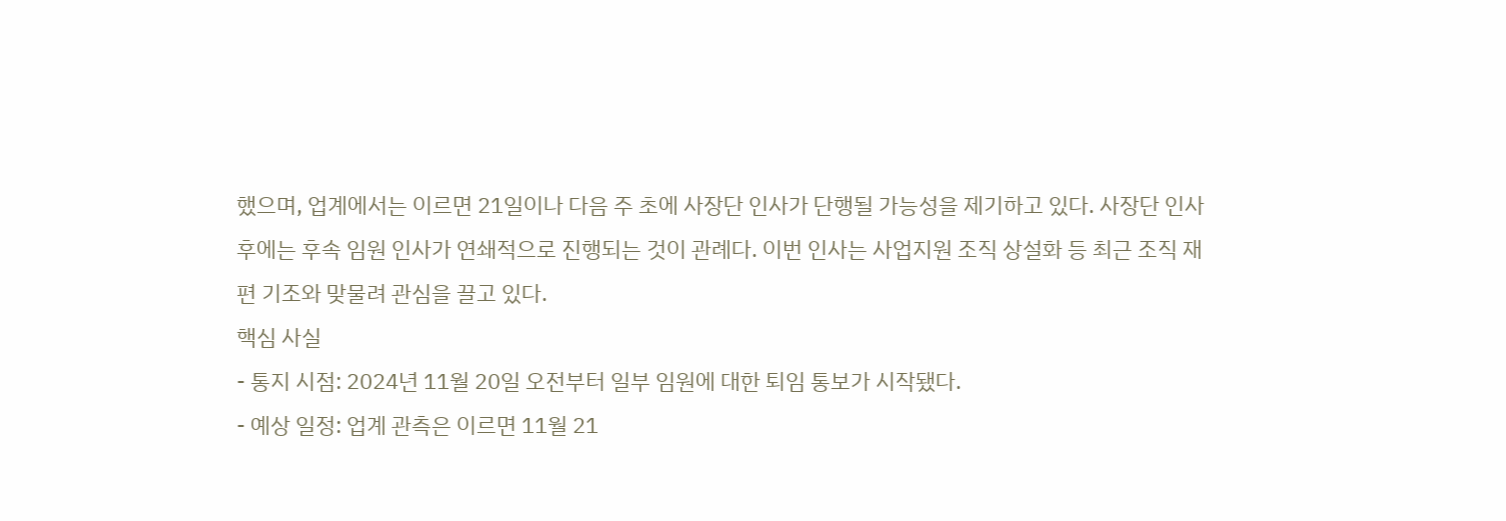했으며, 업계에서는 이르면 21일이나 다음 주 초에 사장단 인사가 단행될 가능성을 제기하고 있다. 사장단 인사 후에는 후속 임원 인사가 연쇄적으로 진행되는 것이 관례다. 이번 인사는 사업지원 조직 상설화 등 최근 조직 재편 기조와 맞물려 관심을 끌고 있다.
핵심 사실
- 통지 시점: 2024년 11월 20일 오전부터 일부 임원에 대한 퇴임 통보가 시작됐다.
- 예상 일정: 업계 관측은 이르면 11월 21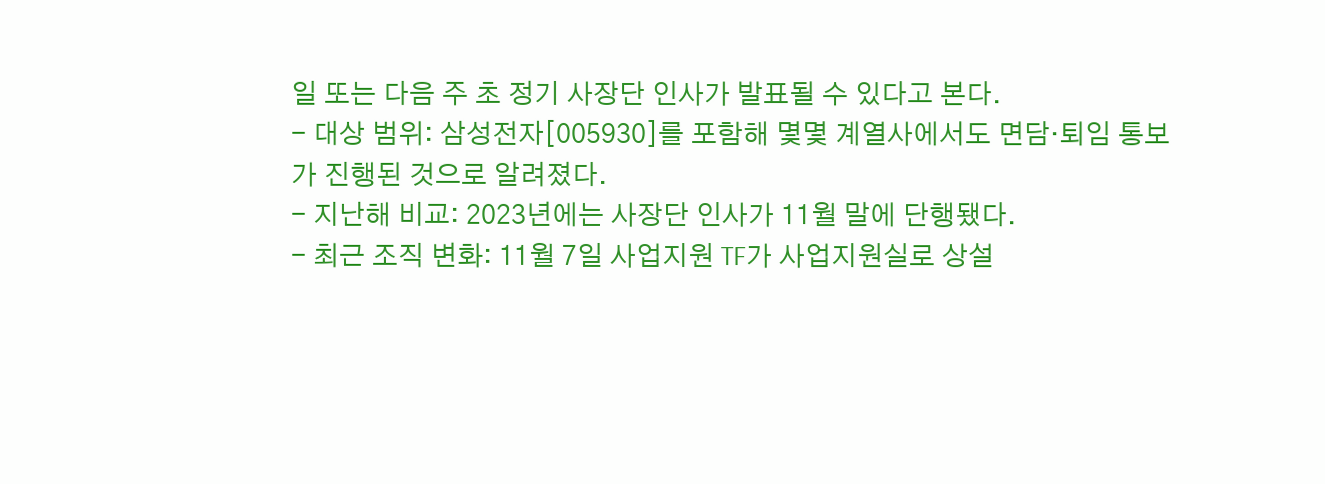일 또는 다음 주 초 정기 사장단 인사가 발표될 수 있다고 본다.
- 대상 범위: 삼성전자[005930]를 포함해 몇몇 계열사에서도 면담·퇴임 통보가 진행된 것으로 알려졌다.
- 지난해 비교: 2023년에는 사장단 인사가 11월 말에 단행됐다.
- 최근 조직 변화: 11월 7일 사업지원 TF가 사업지원실로 상설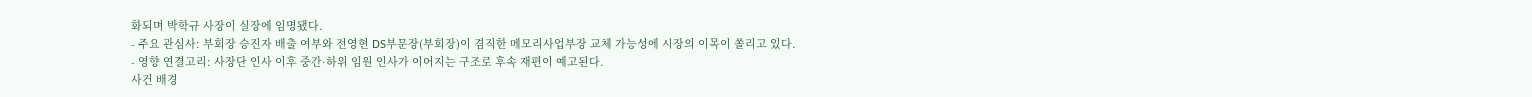화되며 박학규 사장이 실장에 임명됐다.
- 주요 관심사: 부회장 승진자 배출 여부와 전영현 DS부문장(부회장)이 겸직한 메모리사업부장 교체 가능성에 시장의 이목이 쏠리고 있다.
- 영향 연결고리: 사장단 인사 이후 중간·하위 임원 인사가 이어지는 구조로 후속 재편이 예고된다.
사건 배경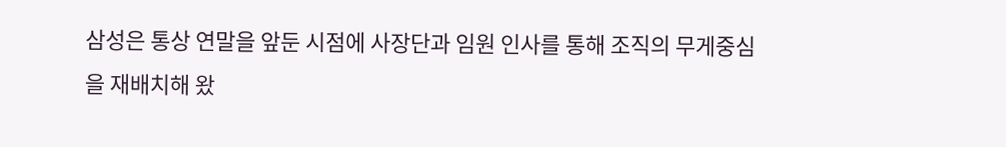삼성은 통상 연말을 앞둔 시점에 사장단과 임원 인사를 통해 조직의 무게중심을 재배치해 왔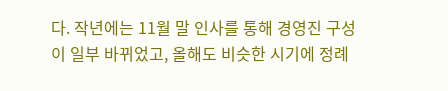다. 작년에는 11월 말 인사를 통해 경영진 구성이 일부 바뀌었고, 올해도 비슷한 시기에 정례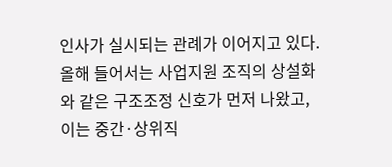인사가 실시되는 관례가 이어지고 있다. 올해 들어서는 사업지원 조직의 상설화와 같은 구조조정 신호가 먼저 나왔고, 이는 중간·상위직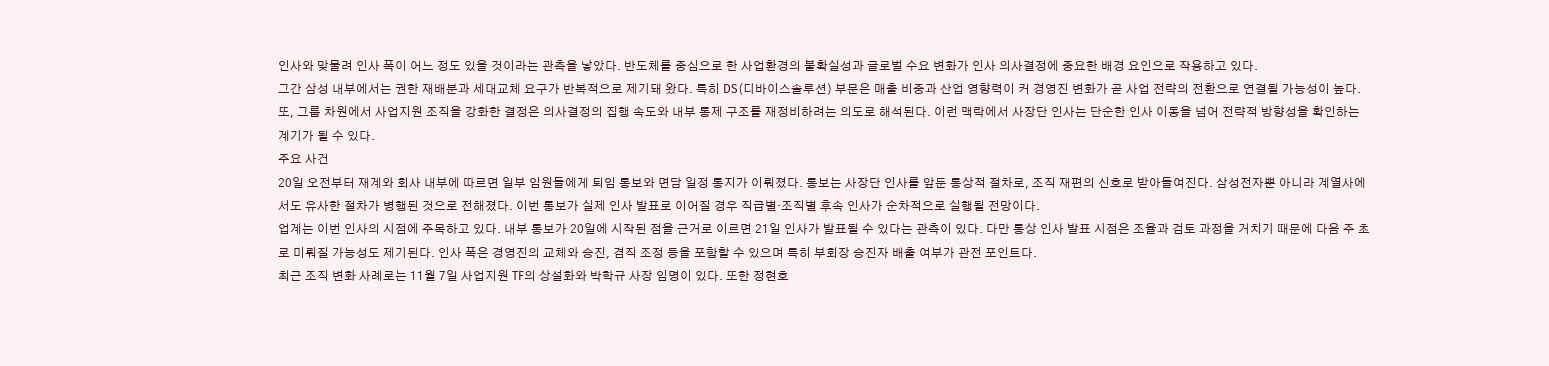인사와 맞물려 인사 폭이 어느 정도 있을 것이라는 관측을 낳았다. 반도체를 중심으로 한 사업환경의 불확실성과 글로벌 수요 변화가 인사 의사결정에 중요한 배경 요인으로 작용하고 있다.
그간 삼성 내부에서는 권한 재배분과 세대교체 요구가 반복적으로 제기돼 왔다. 특히 DS(디바이스솔루션) 부문은 매출 비중과 산업 영향력이 커 경영진 변화가 곧 사업 전략의 전환으로 연결될 가능성이 높다. 또, 그룹 차원에서 사업지원 조직을 강화한 결정은 의사결정의 집행 속도와 내부 통제 구조를 재정비하려는 의도로 해석된다. 이런 맥락에서 사장단 인사는 단순한 인사 이동을 넘어 전략적 방향성을 확인하는 계기가 될 수 있다.
주요 사건
20일 오전부터 재계와 회사 내부에 따르면 일부 임원들에게 퇴임 통보와 면담 일정 통지가 이뤄졌다. 통보는 사장단 인사를 앞둔 통상적 절차로, 조직 재편의 신호로 받아들여진다. 삼성전자뿐 아니라 계열사에서도 유사한 절차가 병행된 것으로 전해졌다. 이번 통보가 실제 인사 발표로 이어질 경우 직급별·조직별 후속 인사가 순차적으로 실행될 전망이다.
업계는 이번 인사의 시점에 주목하고 있다. 내부 통보가 20일에 시작된 점을 근거로 이르면 21일 인사가 발표될 수 있다는 관측이 있다. 다만 통상 인사 발표 시점은 조율과 검토 과정을 거치기 때문에 다음 주 초로 미뤄질 가능성도 제기된다. 인사 폭은 경영진의 교체와 승진, 겸직 조정 등을 포함할 수 있으며 특히 부회장 승진자 배출 여부가 관전 포인트다.
최근 조직 변화 사례로는 11월 7일 사업지원 TF의 상설화와 박학규 사장 임명이 있다. 또한 정현호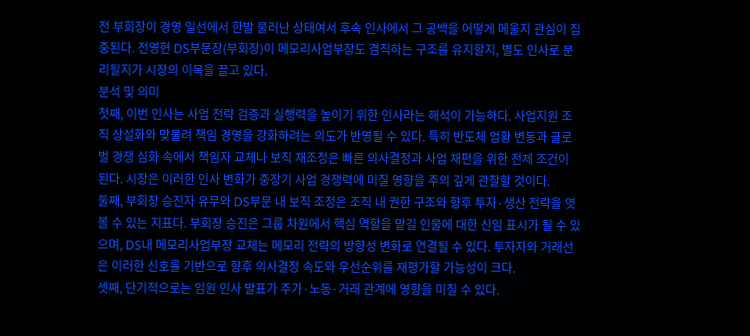전 부회장이 경영 일선에서 한발 물러난 상태여서 후속 인사에서 그 공백을 어떻게 메울지 관심이 집중된다. 전영현 DS부문장(부회장)이 메모리사업부장도 겸직하는 구조를 유지할지, 별도 인사로 분리될지가 시장의 이목을 끌고 있다.
분석 및 의미
첫째, 이번 인사는 사업 전략 검증과 실행력을 높이기 위한 인사라는 해석이 가능하다. 사업지원 조직 상설화와 맞물려 책임 경영을 강화하려는 의도가 반영될 수 있다. 특히 반도체 업황 변동과 글로벌 경쟁 심화 속에서 책임자 교체나 보직 재조정은 빠른 의사결정과 사업 재편을 위한 전제 조건이 된다. 시장은 이러한 인사 변화가 중장기 사업 경쟁력에 미칠 영향을 주의 깊게 관찰할 것이다.
둘째, 부회장 승진자 유무와 DS부문 내 보직 조정은 조직 내 권한 구조와 향후 투자·생산 전략을 엿볼 수 있는 지표다. 부회장 승진은 그룹 차원에서 핵심 역할을 맡길 인물에 대한 신임 표시가 될 수 있으며, DS내 메모리사업부장 교체는 메모리 전략의 방향성 변화로 연결될 수 있다. 투자자와 거래선은 이러한 신호를 기반으로 향후 의사결정 속도와 우선순위를 재평가할 가능성이 크다.
셋째, 단기적으로는 임원 인사 발표가 주가·노동·거래 관계에 영향을 미칠 수 있다.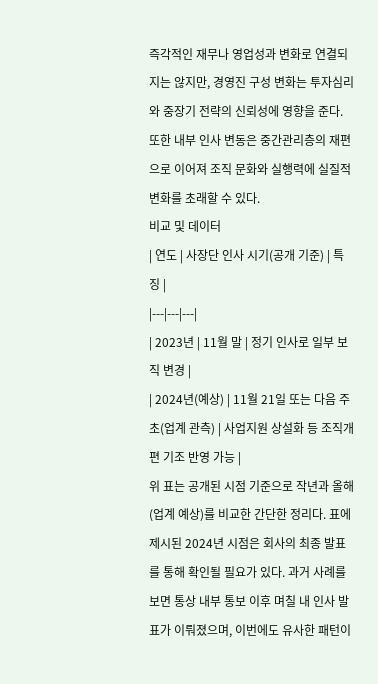즉각적인 재무나 영업성과 변화로 연결되지는 않지만, 경영진 구성 변화는 투자심리와 중장기 전략의 신뢰성에 영향을 준다. 또한 내부 인사 변동은 중간관리층의 재편으로 이어져 조직 문화와 실행력에 실질적 변화를 초래할 수 있다.
비교 및 데이터
| 연도 | 사장단 인사 시기(공개 기준) | 특징 |
|---|---|---|
| 2023년 | 11월 말 | 정기 인사로 일부 보직 변경 |
| 2024년(예상) | 11월 21일 또는 다음 주 초(업계 관측) | 사업지원 상설화 등 조직개편 기조 반영 가능 |
위 표는 공개된 시점 기준으로 작년과 올해(업계 예상)를 비교한 간단한 정리다. 표에 제시된 2024년 시점은 회사의 최종 발표를 통해 확인될 필요가 있다. 과거 사례를 보면 통상 내부 통보 이후 며칠 내 인사 발표가 이뤄졌으며, 이번에도 유사한 패턴이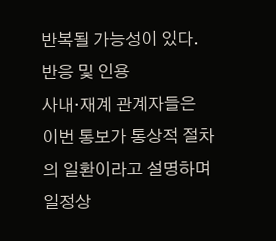반복될 가능성이 있다.
반응 및 인용
사내·재계 관계자들은 이번 통보가 통상적 절차의 일환이라고 설명하며 일정상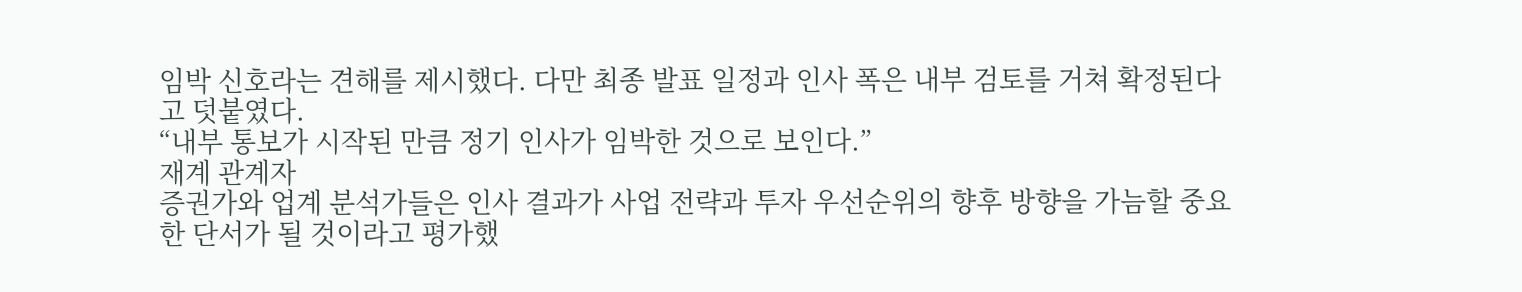임박 신호라는 견해를 제시했다. 다만 최종 발표 일정과 인사 폭은 내부 검토를 거쳐 확정된다고 덧붙였다.
“내부 통보가 시작된 만큼 정기 인사가 임박한 것으로 보인다.”
재계 관계자
증권가와 업계 분석가들은 인사 결과가 사업 전략과 투자 우선순위의 향후 방향을 가늠할 중요한 단서가 될 것이라고 평가했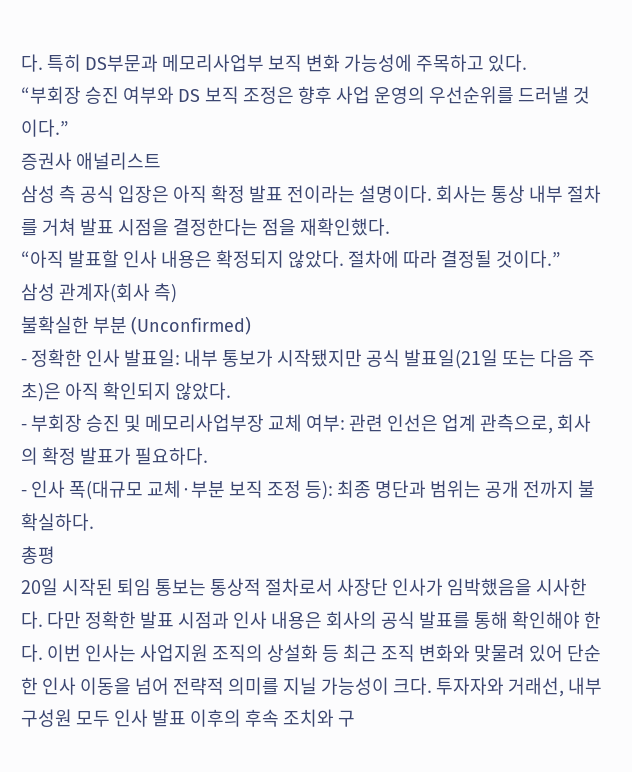다. 특히 DS부문과 메모리사업부 보직 변화 가능성에 주목하고 있다.
“부회장 승진 여부와 DS 보직 조정은 향후 사업 운영의 우선순위를 드러낼 것이다.”
증권사 애널리스트
삼성 측 공식 입장은 아직 확정 발표 전이라는 설명이다. 회사는 통상 내부 절차를 거쳐 발표 시점을 결정한다는 점을 재확인했다.
“아직 발표할 인사 내용은 확정되지 않았다. 절차에 따라 결정될 것이다.”
삼성 관계자(회사 측)
불확실한 부분 (Unconfirmed)
- 정확한 인사 발표일: 내부 통보가 시작됐지만 공식 발표일(21일 또는 다음 주 초)은 아직 확인되지 않았다.
- 부회장 승진 및 메모리사업부장 교체 여부: 관련 인선은 업계 관측으로, 회사의 확정 발표가 필요하다.
- 인사 폭(대규모 교체·부분 보직 조정 등): 최종 명단과 범위는 공개 전까지 불확실하다.
총평
20일 시작된 퇴임 통보는 통상적 절차로서 사장단 인사가 임박했음을 시사한다. 다만 정확한 발표 시점과 인사 내용은 회사의 공식 발표를 통해 확인해야 한다. 이번 인사는 사업지원 조직의 상설화 등 최근 조직 변화와 맞물려 있어 단순한 인사 이동을 넘어 전략적 의미를 지닐 가능성이 크다. 투자자와 거래선, 내부 구성원 모두 인사 발표 이후의 후속 조치와 구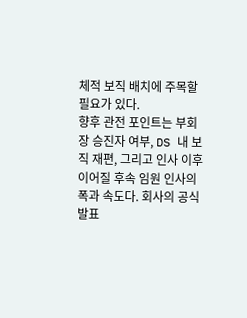체적 보직 배치에 주목할 필요가 있다.
향후 관전 포인트는 부회장 승진자 여부, DS 내 보직 재편, 그리고 인사 이후 이어질 후속 임원 인사의 폭과 속도다. 회사의 공식 발표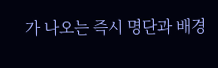가 나오는 즉시 명단과 배경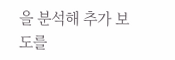을 분석해 추가 보도를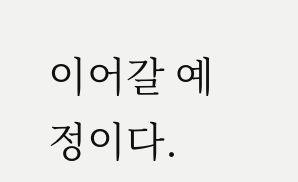이어갈 예정이다.